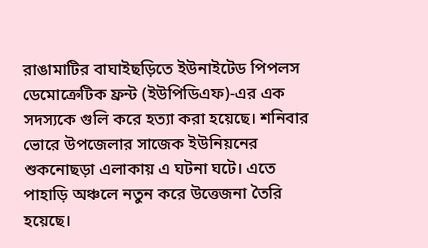রাঙামাটির বাঘাইছড়িতে ইউনাইটেড পিপলস ডেমোক্রেটিক ফ্রন্ট (ইউপিডিএফ)-এর এক সদস্যকে গুলি করে হত্যা করা হয়েছে। শনিবার ভোরে উপজেলার সাজেক ইউনিয়নের শুকনোছড়া এলাকায় এ ঘটনা ঘটে। এতে পাহাড়ি অঞ্চলে নতুন করে উত্তেজনা তৈরি হয়েছে।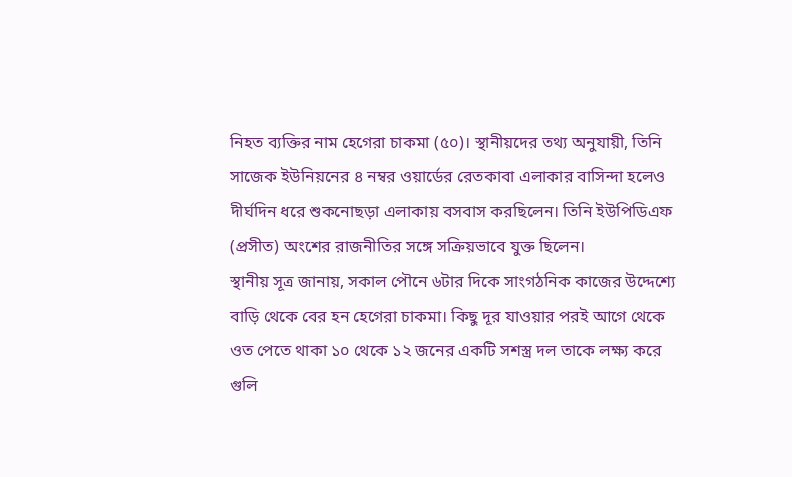নিহত ব্যক্তির নাম হেগেরা চাকমা (৫০)। স্থানীয়দের তথ্য অনুযায়ী, তিনি সাজেক ইউনিয়নের ৪ নম্বর ওয়ার্ডের রেতকাবা এলাকার বাসিন্দা হলেও দীর্ঘদিন ধরে শুকনোছড়া এলাকায় বসবাস করছিলেন। তিনি ইউপিডিএফ (প্রসীত) অংশের রাজনীতির সঙ্গে সক্রিয়ভাবে যুক্ত ছিলেন।
স্থানীয় সূত্র জানায়, সকাল পৌনে ৬টার দিকে সাংগঠনিক কাজের উদ্দেশ্যে বাড়ি থেকে বের হন হেগেরা চাকমা। কিছু দূর যাওয়ার পরই আগে থেকে ওত পেতে থাকা ১০ থেকে ১২ জনের একটি সশস্ত্র দল তাকে লক্ষ্য করে গুলি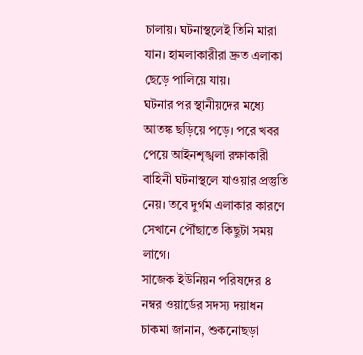চালায়। ঘটনাস্থলেই তিনি মারা যান। হামলাকারীরা দ্রুত এলাকা ছেড়ে পালিয়ে যায়।
ঘটনার পর স্থানীয়দের মধ্যে আতঙ্ক ছড়িয়ে পড়ে। পরে খবর পেয়ে আইনশৃঙ্খলা রক্ষাকারী বাহিনী ঘটনাস্থলে যাওয়ার প্রস্তুতি নেয়। তবে দুর্গম এলাকার কারণে সেখানে পৌঁছাতে কিছুটা সময় লাগে।
সাজেক ইউনিয়ন পরিষদের ৪ নম্বর ওয়ার্ডের সদস্য দয়াধন চাকমা জানান, শুকনোছড়া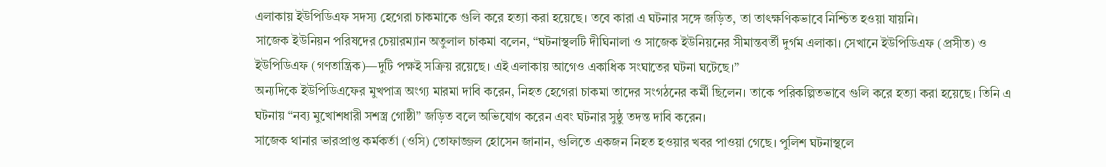এলাকায় ইউপিডিএফ সদস্য হেগেরা চাকমাকে গুলি করে হত্যা করা হয়েছে। তবে কারা এ ঘটনার সঙ্গে জড়িত, তা তাৎক্ষণিকভাবে নিশ্চিত হওয়া যায়নি।
সাজেক ইউনিয়ন পরিষদের চেয়ারম্যান অতুলাল চাকমা বলেন, “ঘটনাস্থলটি দীঘিনালা ও সাজেক ইউনিয়নের সীমান্তবর্তী দুর্গম এলাকা। সেখানে ইউপিডিএফ (প্রসীত) ও ইউপিডিএফ (গণতান্ত্রিক)—দুটি পক্ষই সক্রিয় রয়েছে। এই এলাকায় আগেও একাধিক সংঘাতের ঘটনা ঘটেছে।”
অন্যদিকে ইউপিডিএফের মুখপাত্র অংগ্য মারমা দাবি করেন, নিহত হেগেরা চাকমা তাদের সংগঠনের কর্মী ছিলেন। তাকে পরিকল্পিতভাবে গুলি করে হত্যা করা হয়েছে। তিনি এ ঘটনায় “নব্য মুখোশধারী সশস্ত্র গোষ্ঠী” জড়িত বলে অভিযোগ করেন এবং ঘটনার সুষ্ঠু তদন্ত দাবি করেন।
সাজেক থানার ভারপ্রাপ্ত কর্মকর্তা (ওসি) তোফাজ্জল হোসেন জানান, গুলিতে একজন নিহত হওয়ার খবর পাওয়া গেছে। পুলিশ ঘটনাস্থলে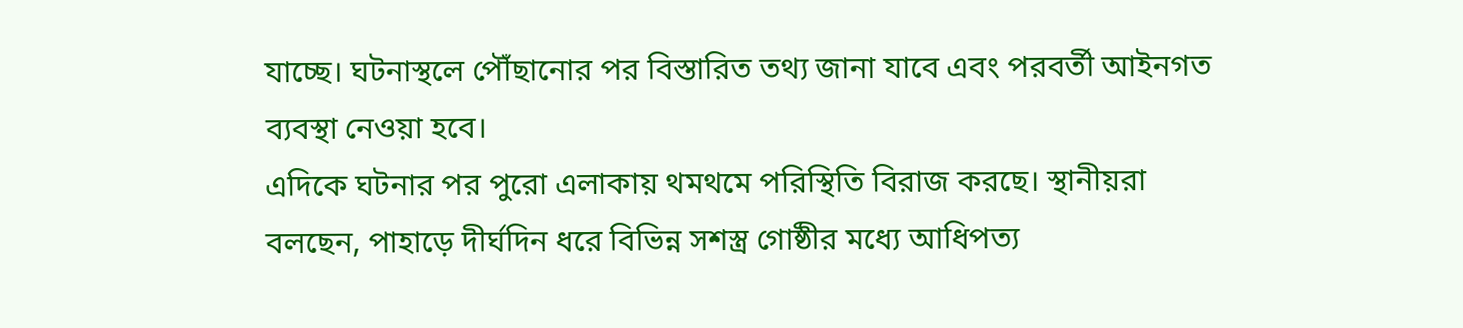যাচ্ছে। ঘটনাস্থলে পৌঁছানোর পর বিস্তারিত তথ্য জানা যাবে এবং পরবর্তী আইনগত ব্যবস্থা নেওয়া হবে।
এদিকে ঘটনার পর পুরো এলাকায় থমথমে পরিস্থিতি বিরাজ করছে। স্থানীয়রা বলছেন, পাহাড়ে দীর্ঘদিন ধরে বিভিন্ন সশস্ত্র গোষ্ঠীর মধ্যে আধিপত্য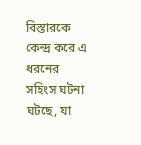বিস্তারকে কেন্দ্র করে এ ধরনের সহিংস ঘটনা ঘটছে, যা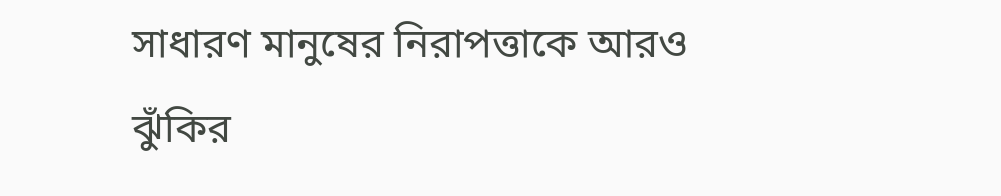সাধারণ মানুষের নিরাপত্তাকে আরও ঝুঁকির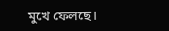মুখে ফেলছে।